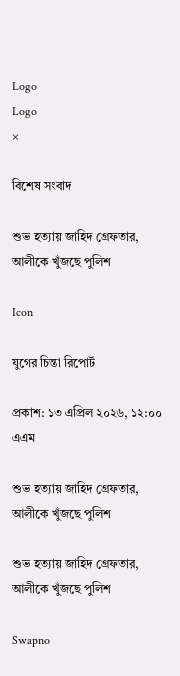Logo
Logo
×

বিশেষ সংবাদ

শুভ হত্যায় জাহিদ গ্রেফতার, আলীকে খুঁজছে পুলিশ

Icon

যুগের চিন্তা রিপোর্ট

প্রকাশ: ১৩ এপ্রিল ২০২৬, ১২:০০ এএম

শুভ হত্যায় জাহিদ গ্রেফতার, আলীকে খুঁজছে পুলিশ

শুভ হত্যায় জাহিদ গ্রেফতার, আলীকে খুঁজছে পুলিশ

Swapno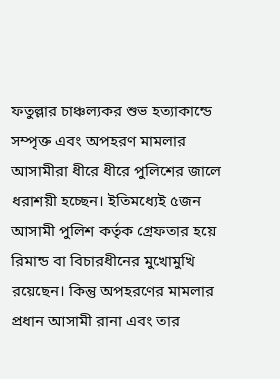ফতুল্লার চাঞ্চল্যকর শুভ হত্যাকান্ডে সম্পৃক্ত এবং অপহরণ মামলার আসামীরা ধীরে ধীরে পুলিশের জালে ধরাশয়ী হচ্ছেন। ইতিমধ্যেই ৫জন আসামী পুলিশ কর্তৃক গ্রেফতার হয়ে রিমান্ড বা বিচারধীনের মুখোমুখি রয়েছেন। কিন্তু অপহরণের মামলার প্রধান আসামী রানা এবং তার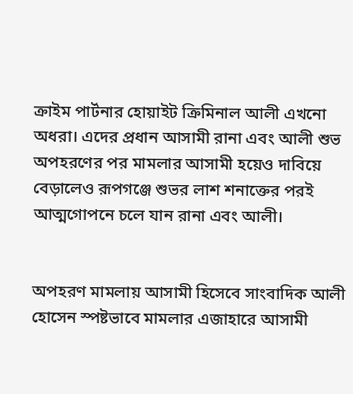ক্রাইম পার্টনার হোয়াইট ক্রিমিনাল আলী এখনো অধরা। এদের প্রধান আসামী রানা এবং আলী শুভ অপহরণের পর মামলার আসামী হয়েও দাবিয়ে বেড়ালেও রূপগঞ্জে শুভর লাশ শনাক্তের পরই আত্মগোপনে চলে যান রানা এবং আলী।


অপহরণ মামলায় আসামী হিসেবে সাংবাদিক আলী হোসেন স্পষ্টভাবে মামলার এজাহারে আসামী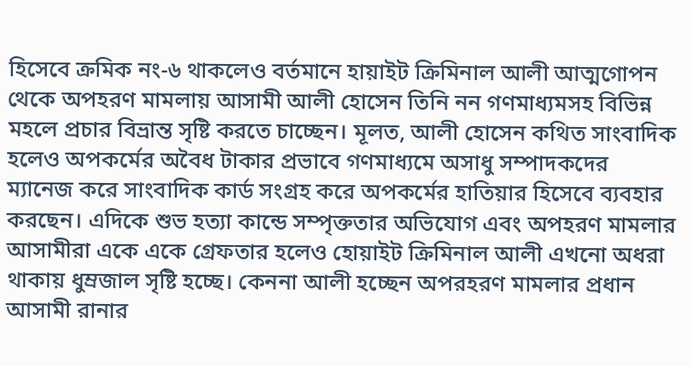হিসেবে ক্রমিক নং-৬ থাকলেও বর্তমানে হায়াইট ক্রিমিনাল আলী আত্মগোপন থেকে অপহরণ মামলায় আসামী আলী হোসেন তিনি নন গণমাধ্যমসহ বিভিন্ন মহলে প্রচার বিভ্রান্ত সৃষ্টি করতে চাচ্ছেন। মূলত, আলী হোসেন কথিত সাংবাদিক হলেও অপকর্মের অবৈধ টাকার প্রভাবে গণমাধ্যমে অসাধু সম্পাদকদের ম্যানেজ করে সাংবাদিক কার্ড সংগ্রহ করে অপকর্মের হাতিয়ার হিসেবে ব্যবহার করছেন। এদিকে শুভ হত্যা কান্ডে সম্পৃক্ততার অভিযোগ এবং অপহরণ মামলার আসামীরা একে একে গ্রেফতার হলেও হোয়াইট ক্রিমিনাল আলী এখনো অধরা থাকায় ধুম্রজাল সৃষ্টি হচ্ছে। কেননা আলী হচ্ছেন অপরহরণ মামলার প্রধান আসামী রানার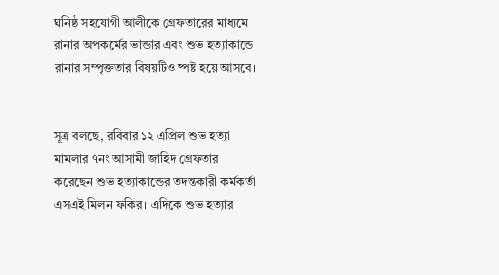ঘনিষ্ঠ সহযোগী আলীকে গ্রেফতারের মাধ্যমে রানার অপকর্মের ভান্ডার এবং শুভ হত্যাকান্ডে রানার সম্পৃক্ততার বিষয়টিও ষ্পষ্ট হয়ে আসবে।


সূত্র বলছে, রবিবার ১২ এপ্রিল শুভ হত্যা মামলার ৭নং আসামী জাহিদ গ্রেফতার করেছেন শুভ হত্যাকান্ডের তদন্তকারী কর্মকর্তা এসএই মিলন ফকির। এদিকে শুভ হত্যার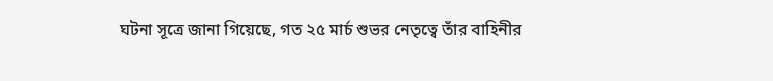ঘটনা সূত্রে জানা গিয়েছে, গত ২৫ মার্চ শুভর নেতৃত্বে তাঁর বাহিনীর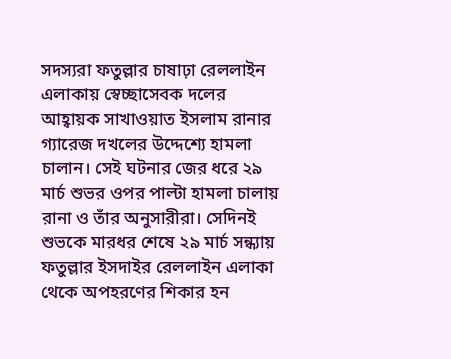সদস্যরা ফতুল্লার চাষাঢ়া রেললাইন এলাকায় স্বেচ্ছাসেবক দলের আহ্বায়ক সাখাওয়াত ইসলাম রানার গ্যারেজ দখলের উদ্দেশ্যে হামলা চালান। সেই ঘটনার জের ধরে ২৯ মার্চ শুভর ওপর পাল্টা হামলা চালায় রানা ও তাঁর অনুসারীরা। সেদিনই শুভকে মারধর শেষে ২৯ মার্চ সন্ধ্যায় ফতুল্লার ইসদাইর রেললাইন এলাকা থেকে অপহরণের শিকার হন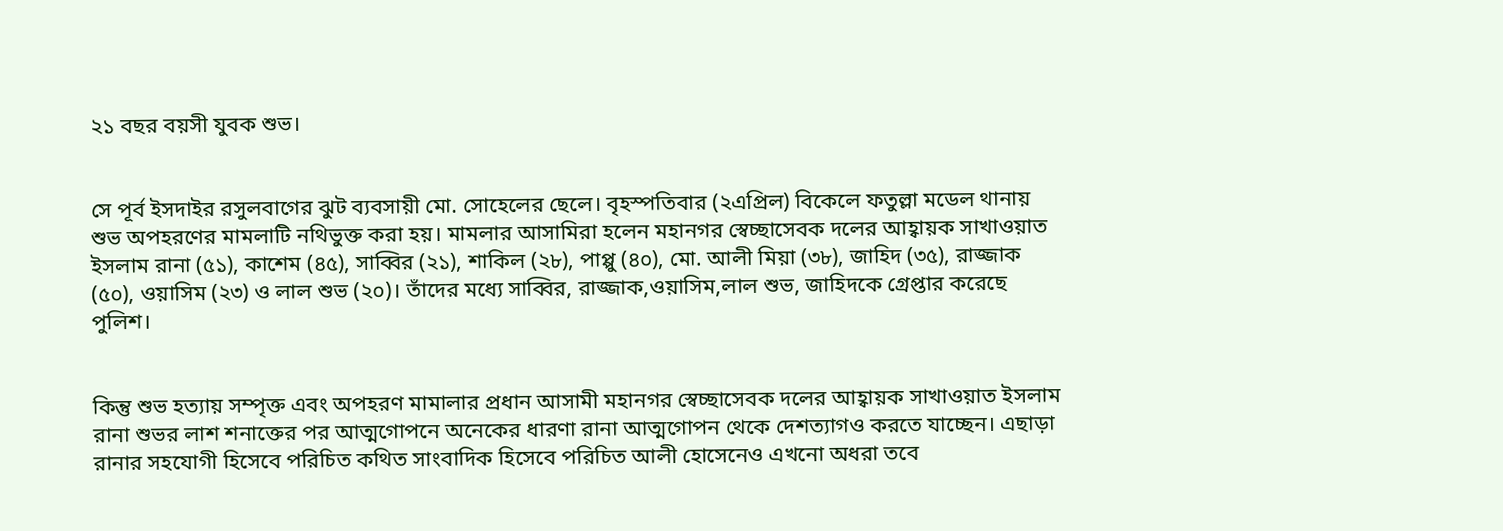২১ বছর বয়সী যুবক শুভ।


সে পূর্ব ইসদাইর রসুলবাগের ঝুট ব্যবসায়ী মো. সোহেলের ছেলে। বৃহস্পতিবার (২এপ্রিল) বিকেলে ফতুল্লা মডেল থানায় শুভ অপহরণের মামলাটি নথিভুক্ত করা হয়। মামলার আসামিরা হলেন মহানগর স্বেচ্ছাসেবক দলের আহ্বায়ক সাখাওয়াত ইসলাম রানা (৫১), কাশেম (৪৫), সাব্বির (২১), শাকিল (২৮), পাপ্পু (৪০), মো. আলী মিয়া (৩৮), জাহিদ (৩৫), রাজ্জাক (৫০), ওয়াসিম (২৩) ও লাল শুভ (২০)। তাঁদের মধ্যে সাব্বির, রাজ্জাক,ওয়াসিম,লাল শুভ, জাহিদকে গ্রেপ্তার করেছে পুলিশ।


কিন্তু শুভ হত্যায় সম্পৃক্ত এবং অপহরণ মামালার প্রধান আসামী মহানগর স্বেচ্ছাসেবক দলের আহ্বায়ক সাখাওয়াত ইসলাম রানা শুভর লাশ শনাক্তের পর আত্মগোপনে অনেকের ধারণা রানা আত্মগোপন থেকে দেশত্যাগও করতে যাচ্ছেন। এছাড়া রানার সহযোগী হিসেবে পরিচিত কথিত সাংবাদিক হিসেবে পরিচিত আলী হোসেনেও এখনো অধরা তবে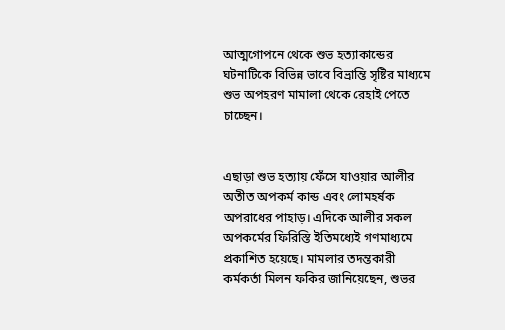আত্মগোপনে থেকে শুভ হত্যাকান্ডের ঘটনাটিকে বিভিন্ন ভাবে বিভ্রান্তি সৃষ্টির মাধ্যমে শুভ অপহরণ মামালা থেকে রেহাই পেতে চাচ্ছেন।


এছাড়া শুভ হত্যায় ফেঁসে যাওয়ার আলীর অতীত অপকর্ম কান্ড এবং লোমহর্ষক অপরাধের পাহাড়। এদিকে আলীর সকল অপকর্মের ফিরিস্তি ইতিমধ্যেই গণমাধ্যমে প্রকাশিত হয়েছে। মামলার তদন্তকারী কর্মকর্তা মিলন ফকির জানিয়েছেন, শুভর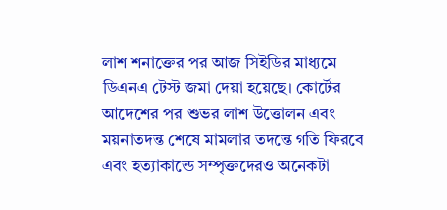লাশ শনাক্তের পর আজ সিইডির মাধ্যমে ডিএনএ টেস্ট জমা দেয়া হয়েছে। কোর্টের আদেশের পর শুভর লাশ উত্তোলন এবং ময়নাতদন্ত শেষে মামলার তদন্তে গতি ফিরবে এবং হত্যাকান্ডে সম্পৃক্তদেরও অনেকটা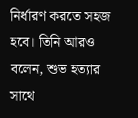নির্ধারণ করতে সহজ হবে। তিনি আরও বলেন, শুভ হত্যার সাথে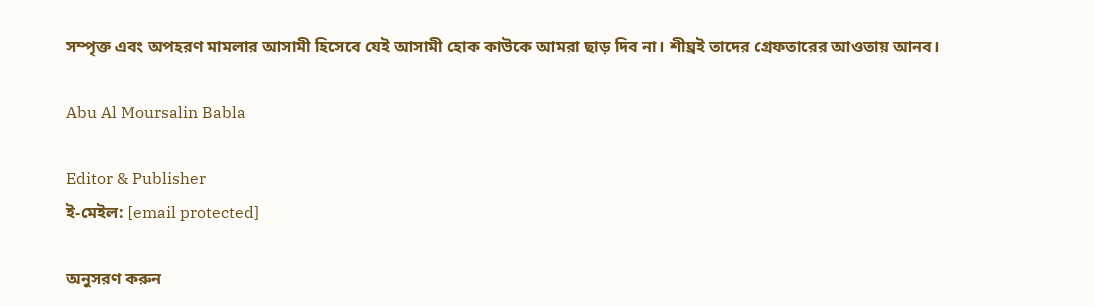সম্পৃক্ত এবং অপহরণ মামলার আসামী হিসেবে যেই আসামী হোক কাউকে আমরা ছাড় দিব না। শীঘ্রই তাদের গ্রেফতারের আওতায় আনব।

Abu Al Moursalin Babla

Editor & Publisher
ই-মেইল: [email protected]

অনুসরণ করুন